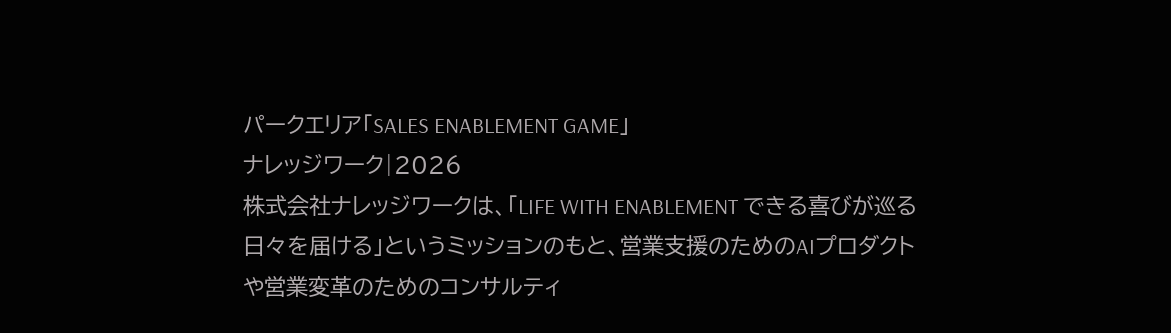パークエリア「SALES ENABLEMENT GAME」
ナレッジワーク|2026
株式会社ナレッジワークは、「LIFE WITH ENABLEMENT できる喜びが巡る日々を届ける」というミッションのもと、営業支援のためのAIプロダクトや営業変革のためのコンサルティ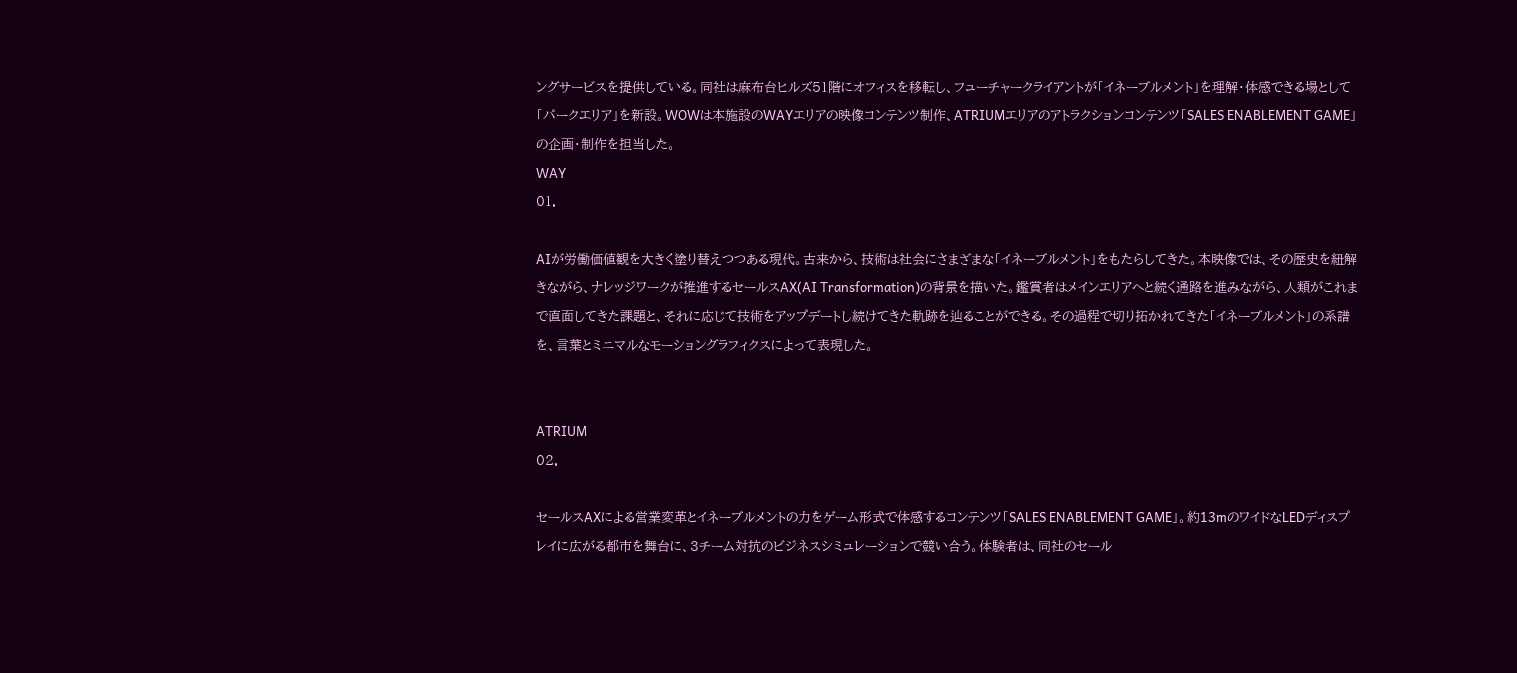ングサービスを提供している。同社は麻布台ヒルズ51階にオフィスを移転し、フューチャークライアントが「イネーブルメント」を理解・体感できる場として「パークエリア」を新設。WOWは本施設のWAYエリアの映像コンテンツ制作、ATRIUMエリアのアトラクションコンテンツ「SALES ENABLEMENT GAME」の企画・制作を担当した。
WAY
01.

AIが労働価値観を大きく塗り替えつつある現代。古来から、技術は社会にさまざまな「イネーブルメント」をもたらしてきた。本映像では、その歴史を紐解きながら、ナレッジワークが推進するセールスAX(AI Transformation)の背景を描いた。鑑賞者はメインエリアへと続く通路を進みながら、人類がこれまで直面してきた課題と、それに応じて技術をアップデートし続けてきた軌跡を辿ることができる。その過程で切り拓かれてきた「イネーブルメント」の系譜を、言葉とミニマルなモーショングラフィクスによって表現した。


ATRIUM
02.

セールスAXによる営業変革とイネーブルメントの力をゲーム形式で体感するコンテンツ「SALES ENABLEMENT GAME」。約13mのワイドなLEDディスプレイに広がる都市を舞台に、3チーム対抗のビジネスシミュレーションで競い合う。体験者は、同社のセール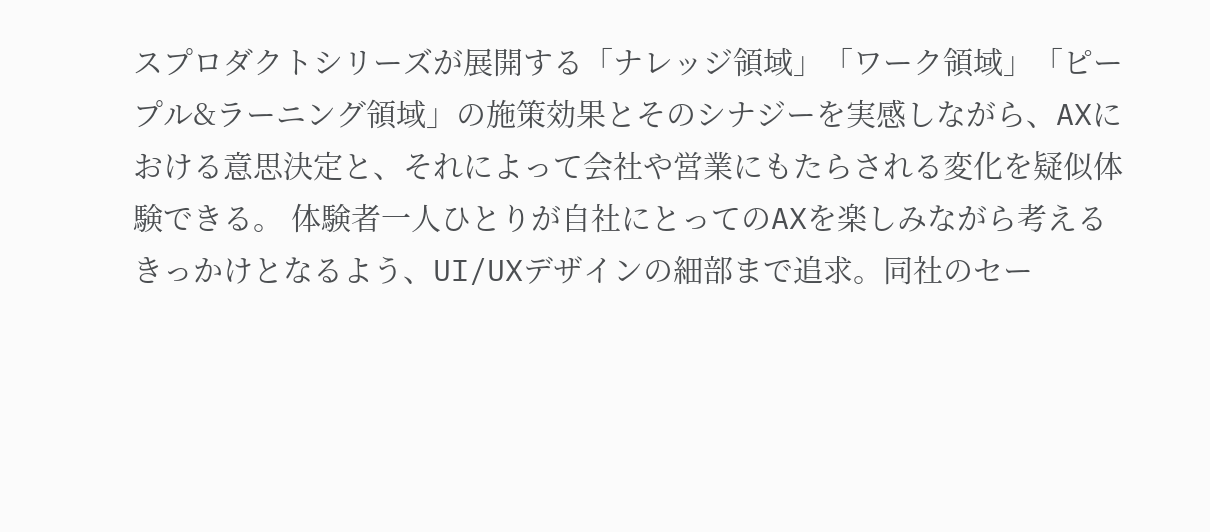スプロダクトシリーズが展開する「ナレッジ領域」「ワーク領域」「ピープル&ラーニング領域」の施策効果とそのシナジーを実感しながら、AXにおける意思決定と、それによって会社や営業にもたらされる変化を疑似体験できる。 体験者一人ひとりが自社にとってのAXを楽しみながら考えるきっかけとなるよう、UI/UXデザインの細部まで追求。同社のセー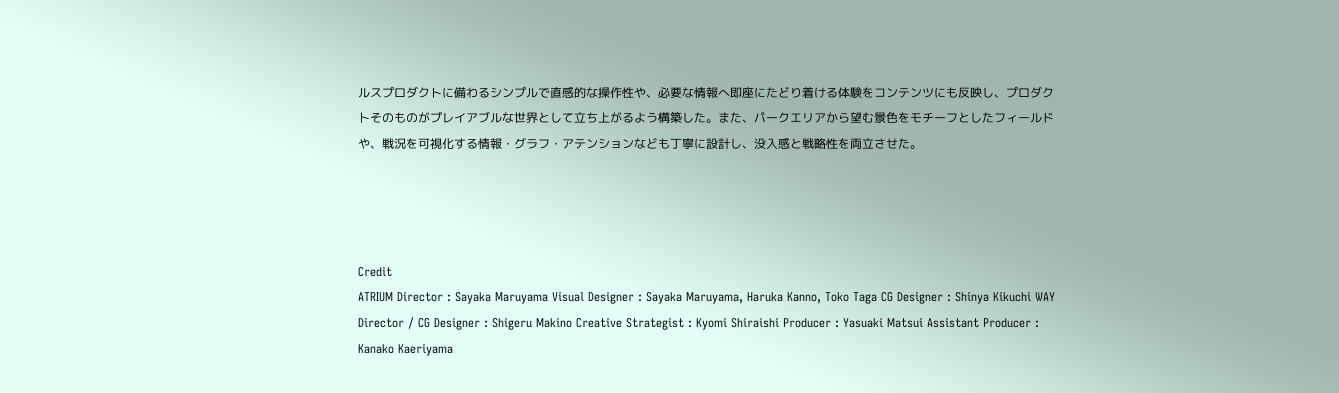ルスプロダクトに備わるシンプルで直感的な操作性や、必要な情報へ即座にたどり着ける体験をコンテンツにも反映し、プロダクトそのものがプレイアブルな世界として立ち上がるよう構築した。また、パークエリアから望む景色をモチーフとしたフィールドや、戦況を可視化する情報・グラフ・アテンションなども丁寧に設計し、没入感と戦略性を両立させた。




Credit
ATRIUM Director : Sayaka Maruyama Visual Designer : Sayaka Maruyama, Haruka Kanno, Toko Taga CG Designer : Shinya Kikuchi WAY Director / CG Designer : Shigeru Makino Creative Strategist : Kyomi Shiraishi Producer : Yasuaki Matsui Assistant Producer : Kanako Kaeriyama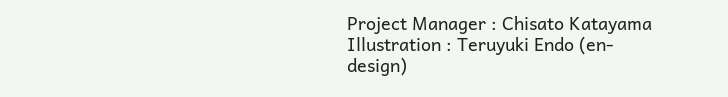Project Manager : Chisato Katayama Illustration : Teruyuki Endo (en-design)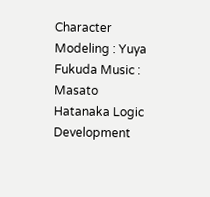Character Modeling : Yuya Fukuda Music : Masato Hatanaka Logic Development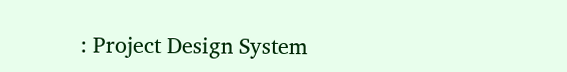: Project Design System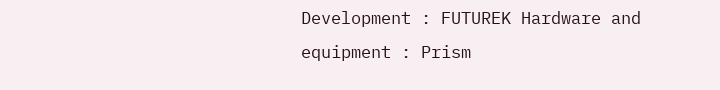Development : FUTUREK Hardware and equipment : Prism